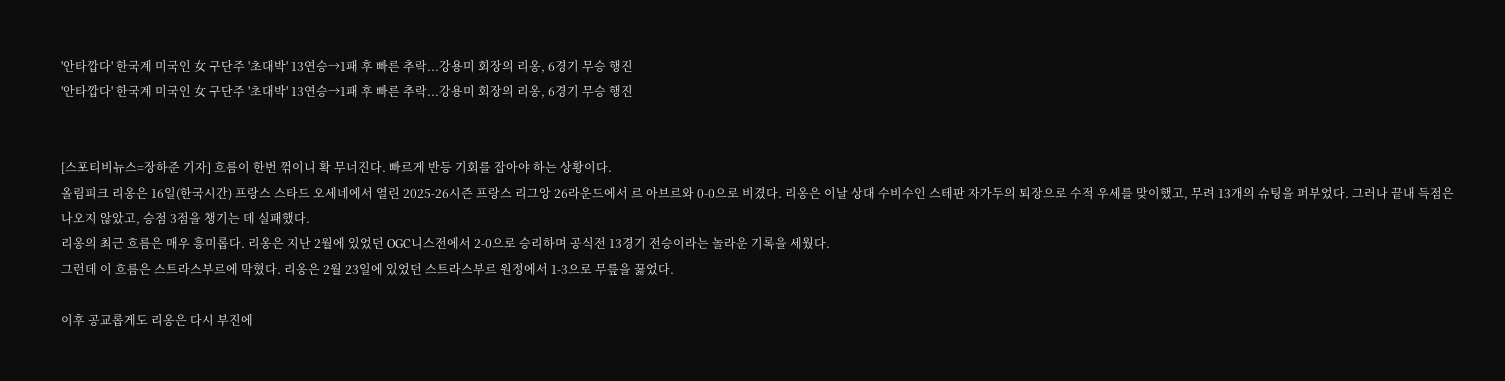'안타깝다' 한국계 미국인 女 구단주 '초대박' 13연승→1패 후 빠른 추락...강용미 회장의 리옹, 6경기 무승 행진
'안타깝다' 한국계 미국인 女 구단주 '초대박' 13연승→1패 후 빠른 추락...강용미 회장의 리옹, 6경기 무승 행진


[스포티비뉴스=장하준 기자] 흐름이 한번 꺾이니 확 무너진다. 빠르게 반등 기회를 잡아야 하는 상황이다.
올림피크 리옹은 16일(한국시간) 프랑스 스타드 오세네에서 열린 2025-26시즌 프랑스 리그앙 26라운드에서 르 아브르와 0-0으로 비겼다. 리옹은 이날 상대 수비수인 스테판 자가두의 퇴장으로 수적 우세를 맞이했고, 무려 13개의 슈팅을 퍼부었다. 그러나 끝내 득점은 나오지 않았고, 승점 3점을 챙기는 데 실패했다.
리옹의 최근 흐름은 매우 흥미롭다. 리옹은 지난 2월에 있었던 OGC니스전에서 2-0으로 승리하며 공식전 13경기 전승이라는 놀라운 기록을 세웠다.
그런데 이 흐름은 스트라스부르에 막혔다. 리옹은 2월 23일에 있었던 스트라스부르 원정에서 1-3으로 무릎을 꿇었다.

이후 공교롭게도 리옹은 다시 부진에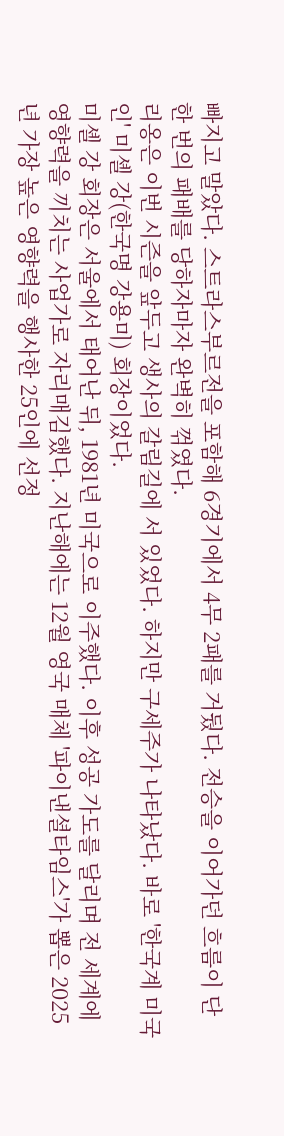빠지고 말았다. 스트라스부르전을 포함해 6경기에서 4무 2패를 거뒀다. 전승을 이어가던 흐름이 단 한 번의 패배를 당하자마자 완벽히 꺾였다.
리옹은 이번 시즌을 앞두고 생사의 갈림길에 서 있었다. 하지만 구세주가 나타났다. 바로 '한국계 미국인' 미셸 강(한국명 강용미) 회장이었다.
미셸 강 회장은 서울에서 태어난 뒤, 1981년 미국으로 이주했다. 이후 성공 가도를 달리며 전 세계에 영향력을 끼치는 사업가로 자리매김했다. 지난해에는 12월 영국 매체 '파이낸셜타임스'가 뽑은 2025년 가장 높은 영향력을 행사한 25인에 선정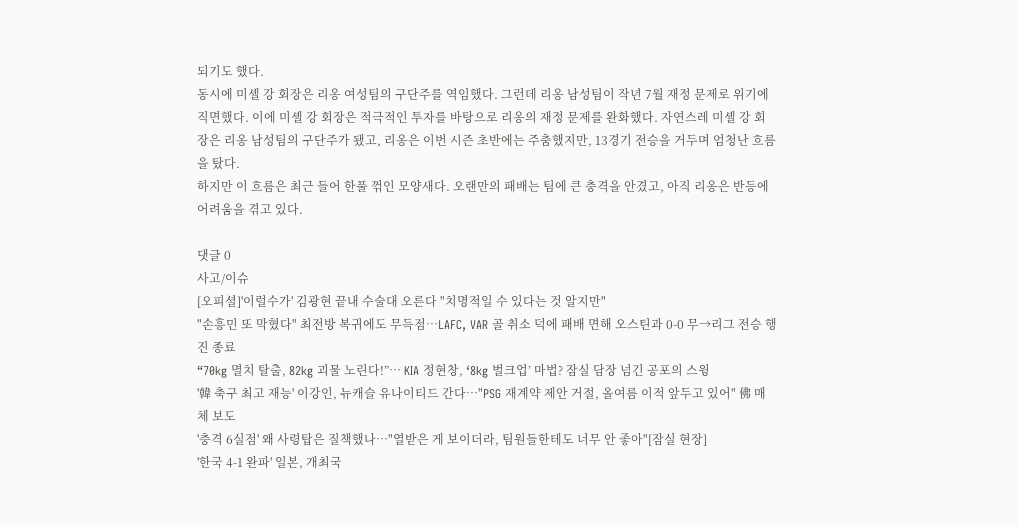되기도 했다.
동시에 미셸 강 회장은 리옹 여성팀의 구단주를 역임했다. 그런데 리옹 남성팀이 작년 7월 재정 문제로 위기에 직면했다. 이에 미셸 강 회장은 적극적인 투자를 바탕으로 리옹의 재정 문제를 완화했다. 자연스레 미셸 강 회장은 리옹 남성팀의 구단주가 됐고, 리옹은 이번 시즌 초반에는 주춤했지만, 13경기 전승을 거두며 엄청난 흐름을 탔다.
하지만 이 흐름은 최근 들어 한풀 꺾인 모양새다. 오랜만의 패배는 팀에 큰 충격을 안겼고, 아직 리옹은 반등에 어려움을 겪고 있다.

댓글 0
사고/이슈
[오피셜]'이럴수가' 김광현 끝내 수술대 오른다 "치명적일 수 있다는 것 알지만"
"손흥민 또 막혔다" 최전방 복귀에도 무득점…LAFC, VAR 골 취소 덕에 패배 면해 오스틴과 0-0 무→리그 전승 행진 종료
“70kg 멸치 탈출, 82kg 괴물 노린다!”… KIA 정현창, ‘8kg 벌크업’ 마법? 잠실 담장 넘긴 공포의 스윙
'韓 축구 최고 재능' 이강인, 뉴캐슬 유나이티드 간다…"PSG 재계약 제안 거절, 올여름 이적 앞두고 있어" 佛 매체 보도
'충격 6실점' 왜 사령탑은 질책했나…"열받은 게 보이더라, 팀원들한테도 너무 안 좋아"[잠실 현장]
'한국 4-1 완파' 일본, 개최국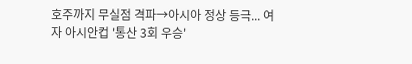호주까지 무실점 격파→아시아 정상 등극... 여자 아시안컵 '통산 3회 우승'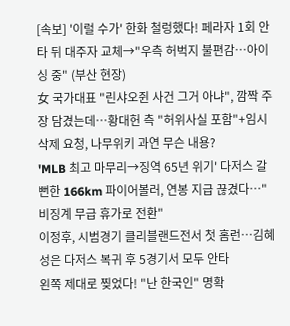[속보] '이럴 수가' 한화 철렁했다! 페라자 1회 안타 뒤 대주자 교체→"우측 허벅지 불편감…아이싱 중" (부산 현장)
女 국가대표 "린샤오쥔 사건 그거 아냐", 깜짝 주장 담겼는데…황대헌 측 "허위사실 포함"+임시삭제 요청, 나무위키 과연 무슨 내용?
'MLB 최고 마무리→징역 65년 위기' 다저스 갈 뻔한 166km 파이어볼러, 연봉 지급 끊겼다…"비징계 무급 휴가로 전환"
이정후, 시범경기 클리블랜드전서 첫 홈런…김혜성은 다저스 복귀 후 5경기서 모두 안타
왼쪽 제대로 찢었다! "난 한국인" 명확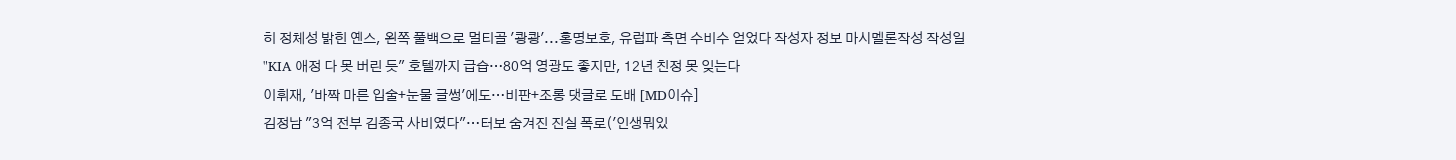히 정체성 밝힌 옌스, 왼쪽 풀백으로 멀티골 '쾅쾅'...홍명보호, 유럽파 측면 수비수 얻었다 작성자 정보 마시멜론작성 작성일
"KIA 애정 다 못 버린 듯" 호텔까지 급습…80억 영광도 좋지만, 12년 친정 못 잊는다
이휘재, '바짝 마른 입술+눈물 글썽'에도…비판+조롱 댓글로 도배 [MD이슈]
김정남 "3억 전부 김종국 사비였다"…터보 숨겨진 진실 폭로('인생뭐있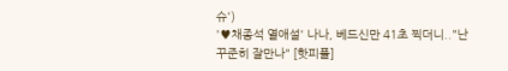슈')
'♥채종석 열애설' 나나, 베드신만 41초 찍더니.."난 꾸준히 잘만나" [핫피플]